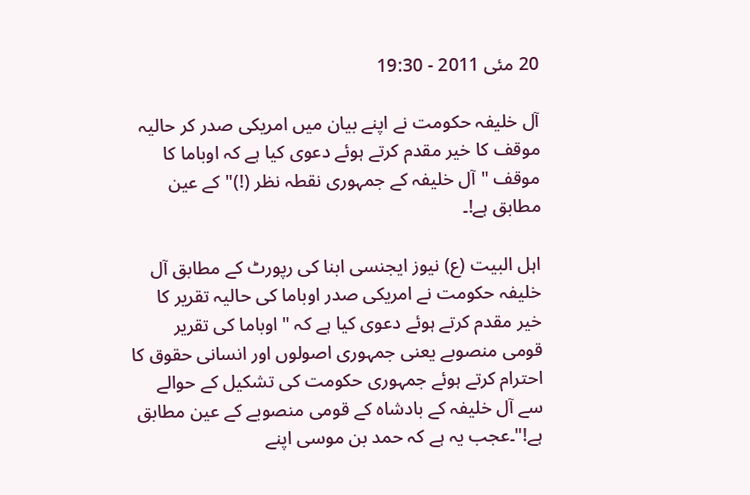20 مئی 2011 - 19:30

آل خلیفہ حکومت نے اپنے بیان میں امریکی صدر کر حالیہ موقف کا خیر مقدم کرتے ہوئے دعوی کیا ہے کہ اوباما کا موقف "آل خلیفہ کے جمہوری نقطہ نظر (!)" کے عین مطابق ہے!۔

اہل البیت (ع) نیوز ایجنسی ابنا کی رپورٹ کے مطابق آل خلیفہ حکومت نے امریکی صدر اوباما کی حالیہ تقریر کا خیر مقدم کرتے ہوئے دعوی کیا ہے کہ "اوباما کی تقریر قومی منصوبے یعنی جمہوری اصولوں اور انسانی حقوق کا احترام کرتے ہوئے جمہوری حکومت کی تشکیل کے حوالے سے آل خلیفہ کے بادشاہ کے قومی منصوبے کے عین مطابق ہے!"۔عجب یہ ہے کہ حمد بن موسی اپنے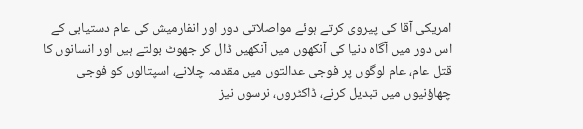امریکی آقا کی پیروی کرتے ہوئے مواصلاتی دور اور انفارمیش کی عام دستیابی کے اس دور میں آگاہ دنیا کی آنکھوں میں آنکھیں ڈال کر جھوٹ بولتے ہیں اور انسانوں کا قتل عام، عام لوگوں پر فوجی عدالتوں میں مقدمہ چلانے، اسپتالوں کو فوجی چھاؤنیوں میں تبدیل کرنے، ڈاکٹروں، نرسوں نیز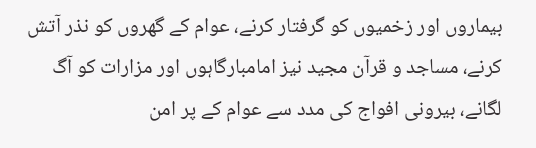بیماروں اور زخمیوں کو گرفتار کرنے، عوام کے گھروں کو نذر آتش کرنے، مساجد و قرآن مجید نیز امامبارگاہوں اور مزارات کو آگ لگانے، بیرونی افواج کی مدد سے عوام کے پر امن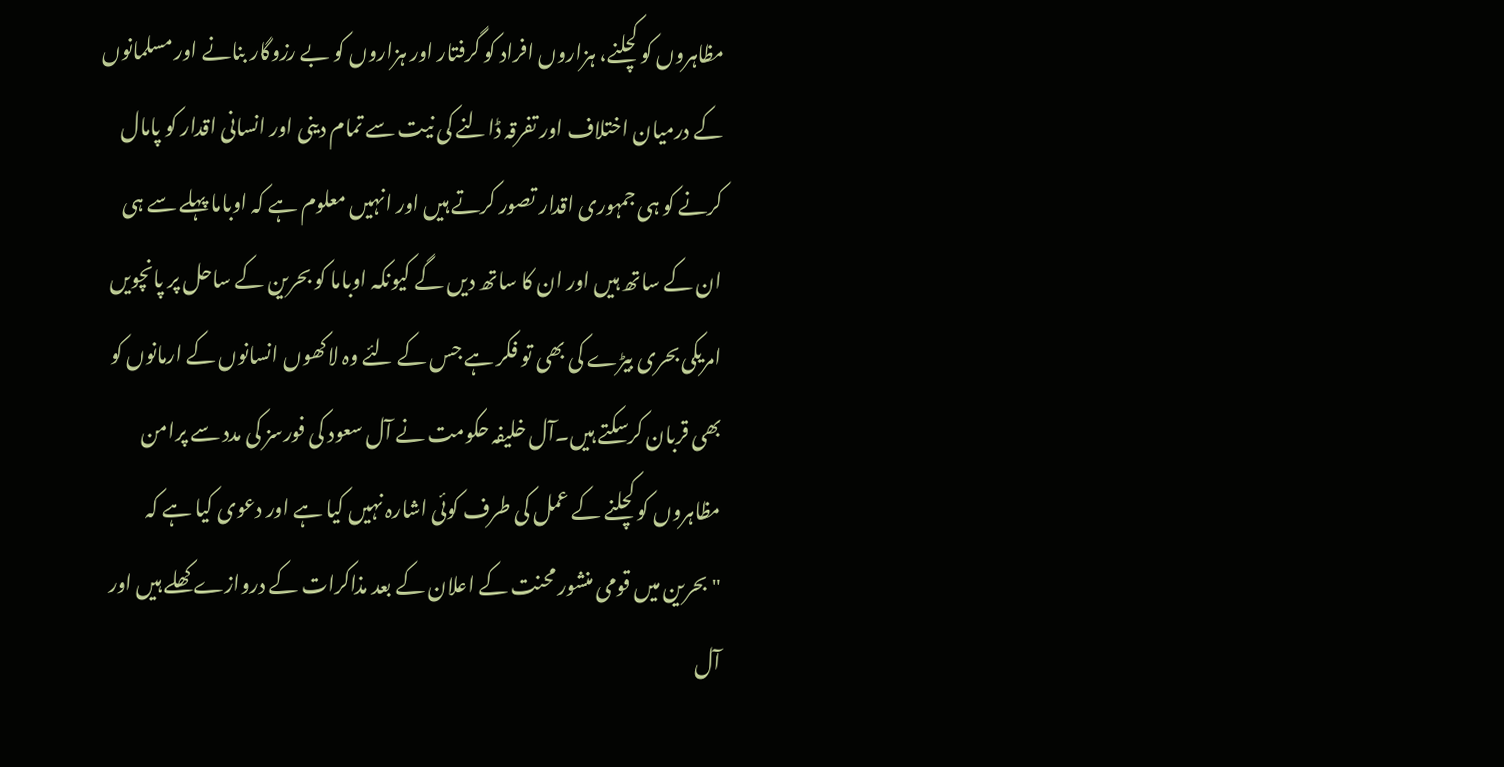مظاہروں کو کچلنے، ہزاروں افراد کو گرفتار اور ہزاروں کو بے رزوگار بنانے اور مسلمانوں کے درمیان اختلاف اور تفرقہ ڈالنے کی نیت سے تمام دینی اور انسانی اقدار کو پامال کرنے کو ہی جمہوری اقدار تصور کرتے ہیں اور انہیں معلوم ہے کہ اوباما پہلے سے ہی ان کے ساتھ ہیں اور ان کا ساتھ دیں گے کیونکہ اوباما کو بحرین کے ساحل پر پانچویں امریکی بحری بیڑے کی بھی تو فکر ہے جس کے لئے وہ لاکھوں انسانوں کے ارمانوں کو بھی قربان کرسکتے ہیں۔آل خلیفہ حکومت نے آل سعود کی فورسز کی مدد سے پرامن مظاہروں کو کچلنے کے عمل کی طرف کوئی اشارہ نہیں کیا ہے اور دعوی کیا ہے کہ "بحرین میں قومی منشور محنت کے اعلان کے بعد مذاکرات کے دروازے کھلے ہیں اور آل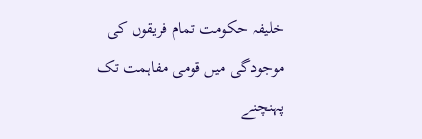خلیفہ حکومت تمام فریقوں کی موجودگی میں قومی مفاہمت تک پہنچنے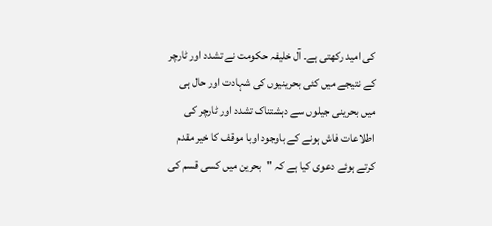کی امید رکھتی ہے۔ آل خلیفہ حکومت نے تشدد اور ٹارچر کے نتیجے میں کئی بحرینیوں کی شہادت اور حال ہی میں بحرینی جیلوں سے دہشتناک تشدد اور ٹارچر کی اطلاعات فاش ہونے کے باوجود اوبا موقف کا خیر مقدم کرتے ہوئے دعوی کیا ہے کہ "بحرین میں کسی قسم کی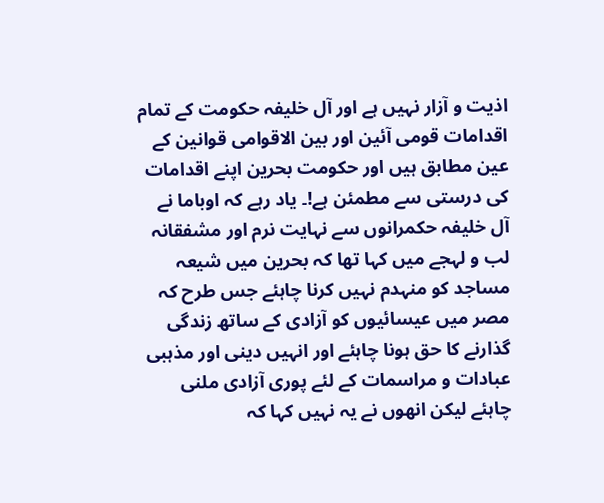اذیت و آزار نہیں ہے اور آل خلیفہ حکومت کے تمام اقدامات قومی آئین اور بین الاقوامی قوانین کے عین مطابق ہیں اور حکومت بحرین اپنے اقدامات کی درستی سے مطمئن ہے!۔ یاد رہے کہ اوباما نے آل خلیفہ حکمرانوں سے نہایت نرم اور مشفقانہ لب و لہجے میں کہا تھا کہ بحرین میں شیعہ مساجد کو منہدم نہیں کرنا چاہئے جس طرح کہ مصر میں عیسائیوں کو آزادی کے ساتھ زندگی گذارنے کا حق ہونا چاہئے اور انہیں دینی اور مذہبی عبادات و مراسمات کے لئے پوری آزادی ملنی چاہئے لیکن انھوں نے یہ نہیں کہا کہ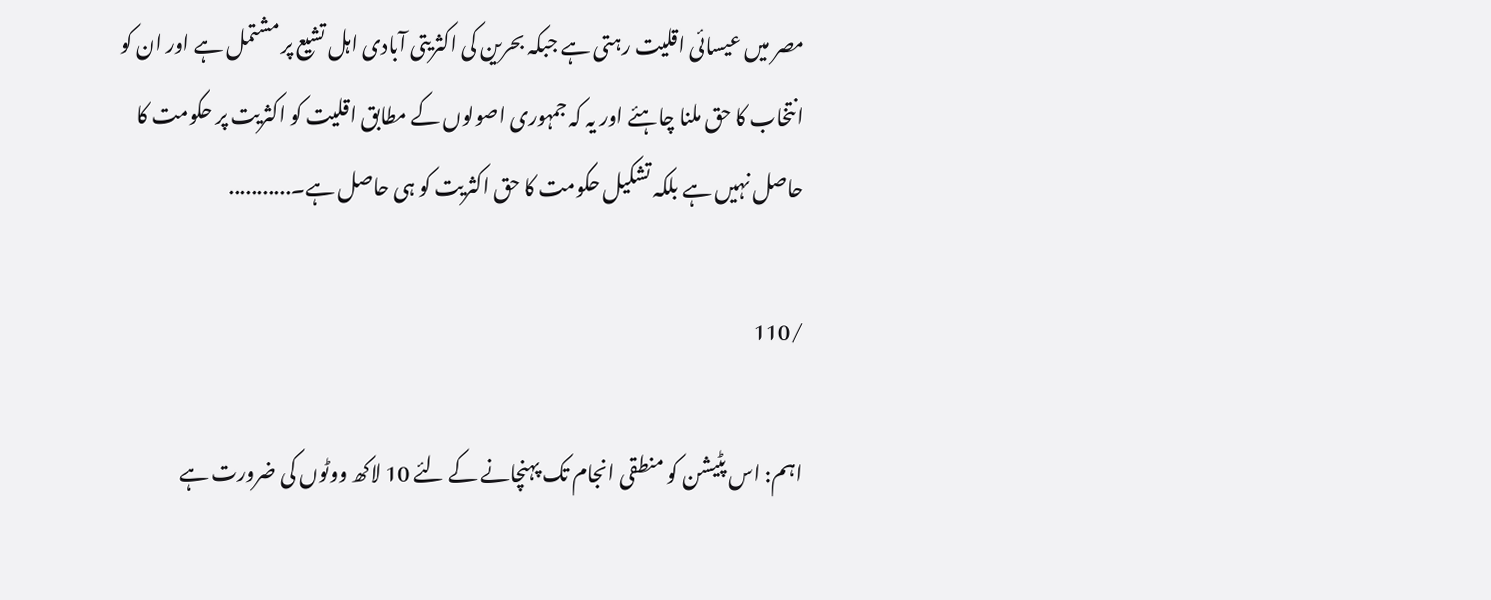مصر میں عیسائی اقلیت رہتی ہے جبکہ بحرین کی اکثریتی آبادی اہل تشیع پر مشتمل ہے اور ان کو انتخاب کا حق ملنا چاہئے اور یہ کہ جمہوری اصولوں کے مطابق اقلیت کو اکثریت پر حکومت کا حاصل نہیں ہے بلکہ تشکیل حکومت کا حق اکثریت کو ہی حاصل ہے۔...........

/110

اہم: اس پٹیشن کو منطقی انجام تک پہنچانے کے لئے 10 لاکھ ووٹوں کی ضرورت ہے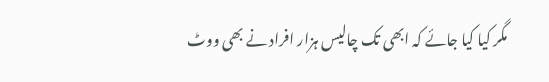مگر کیا کیا جائے کہ ابھی تک چالیس ہزار افراد نے بھی ووٹ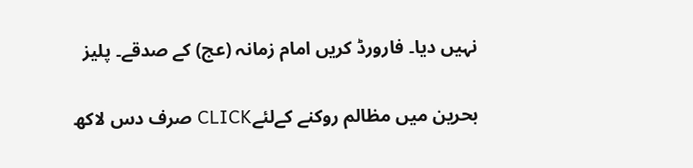نہیں دیا۔ فارورڈ کریں امام زمانہ (عج) کے صدقے۔ پلیز

بحرین میں مظالم روکنے کےلئےCLICK صرف دس لاکھ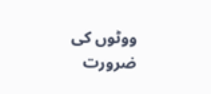ووٹوں کی ضرورت